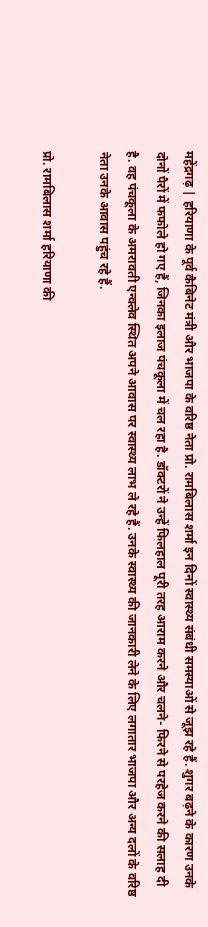महेंद्रगढ़ | हरियाणा के पूर्व कैबिनेट मंत्री और भाजपा के वरिष्ठ नेता प्रो. रामबिलास शर्मा इन दिनों स्वास्थ्य संबंधी समस्याओं से जूझ रहे हैं. शुगर बढ़ने के कारण उनके दोनों पैरों में फफोले हो गए हैं, जिनका इलाज पंचकूला में चल रहा है. डॉक्टरों ने उन्हें फिलहाल पूरी तरह आराम करने और चलने- फिरने से परहेज करने की सलाह दी है. वह पंचकूला के अमरावती एन्क्लेव स्थित अपने आवास पर स्वास्थ्य लाभ ले रहे हैं. उनके स्वास्थ्य की जानकारी लेने के लिए लगातार भाजपा और अन्य दलों के वरिष्ठ नेता उनके आवास पहुंच रहे हैं.

प्रो. रामबिलास शर्मा हरियाणा की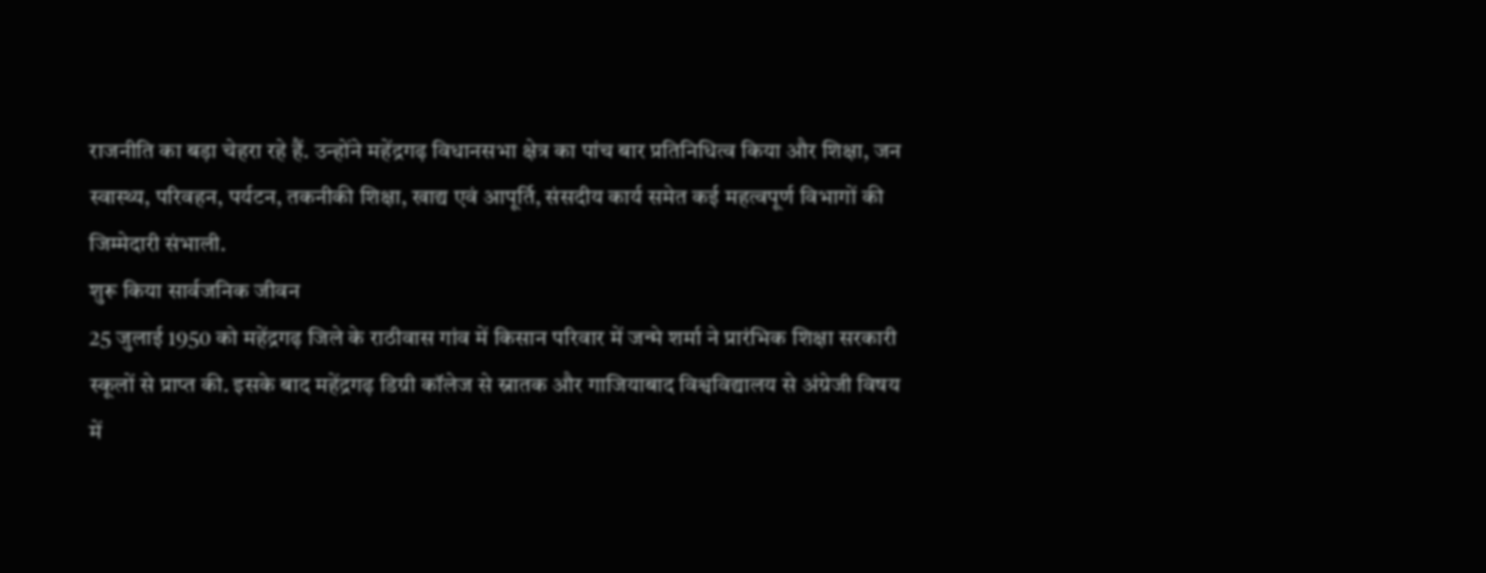राजनीति का बड़ा चेहरा रहे हैं. उन्होंने महेंद्रगढ़ विधानसभा क्षेत्र का पांच बार प्रतिनिधित्व किया और शिक्षा, जन स्वास्थ्य, परिवहन, पर्यटन, तकनीकी शिक्षा, खाद्य एवं आपूर्ति, संसदीय कार्य समेत कई महत्वपूर्ण विभागों की जिम्मेदारी संभाली.
शुरू किया सार्वजनिक जीवन
25 जुलाई 1950 को महेंद्रगढ़ जिले के राठीवास गांव में किसान परिवार में जन्मे शर्मा ने प्रारंभिक शिक्षा सरकारी स्कूलों से प्राप्त की. इसके बाद महेंद्रगढ़ डिग्री कॉलेज से स्नातक और गाजियाबाद विश्वविद्यालय से अंग्रेजी विषय में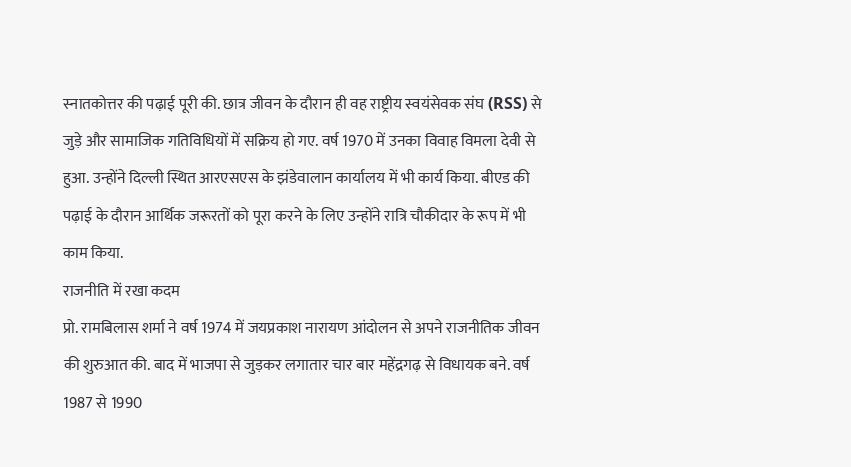स्नातकोत्तर की पढ़ाई पूरी की. छात्र जीवन के दौरान ही वह राष्ट्रीय स्वयंसेवक संघ (RSS) से जुड़े और सामाजिक गतिविधियों में सक्रिय हो गए. वर्ष 1970 में उनका विवाह विमला देवी से हुआ. उन्होंने दिल्ली स्थित आरएसएस के झंडेवालान कार्यालय में भी कार्य किया. बीएड की पढ़ाई के दौरान आर्थिक जरूरतों को पूरा करने के लिए उन्होंने रात्रि चौकीदार के रूप में भी काम किया.
राजनीति में रखा कदम
प्रो. रामबिलास शर्मा ने वर्ष 1974 में जयप्रकाश नारायण आंदोलन से अपने राजनीतिक जीवन की शुरुआत की. बाद में भाजपा से जुड़कर लगातार चार बार महेंद्रगढ़ से विधायक बने. वर्ष 1987 से 1990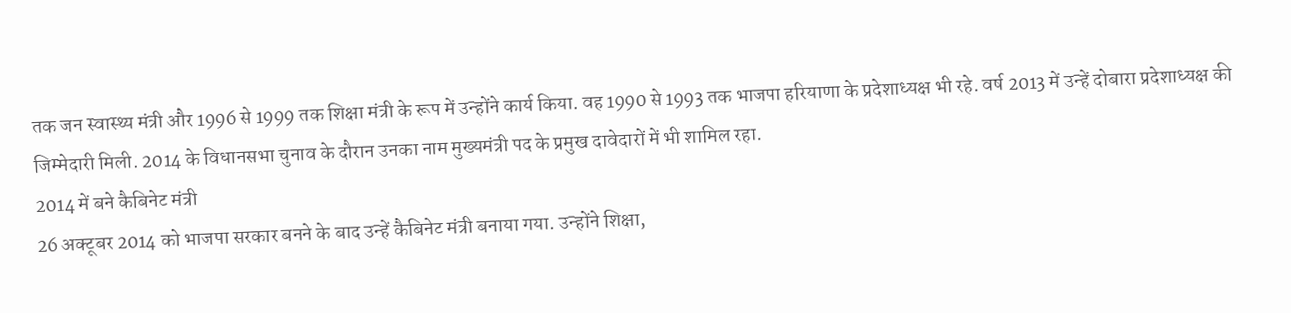तक जन स्वास्थ्य मंत्री और 1996 से 1999 तक शिक्षा मंत्री के रूप में उन्होंने कार्य किया. वह 1990 से 1993 तक भाजपा हरियाणा के प्रदेशाध्यक्ष भी रहे. वर्ष 2013 में उन्हें दोबारा प्रदेशाध्यक्ष की जिम्मेदारी मिली. 2014 के विधानसभा चुनाव के दौरान उनका नाम मुख्यमंत्री पद के प्रमुख दावेदारों में भी शामिल रहा.
2014 में बने कैबिनेट मंत्री
26 अक्टूबर 2014 को भाजपा सरकार बनने के बाद उन्हें कैबिनेट मंत्री बनाया गया. उन्होंने शिक्षा,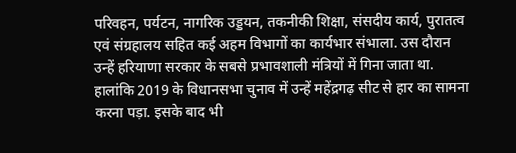परिवहन, पर्यटन, नागरिक उड्डयन, तकनीकी शिक्षा, संसदीय कार्य, पुरातत्व एवं संग्रहालय सहित कई अहम विभागों का कार्यभार संभाला. उस दौरान उन्हें हरियाणा सरकार के सबसे प्रभावशाली मंत्रियों में गिना जाता था. हालांकि 2019 के विधानसभा चुनाव में उन्हें महेंद्रगढ़ सीट से हार का सामना करना पड़ा. इसके बाद भी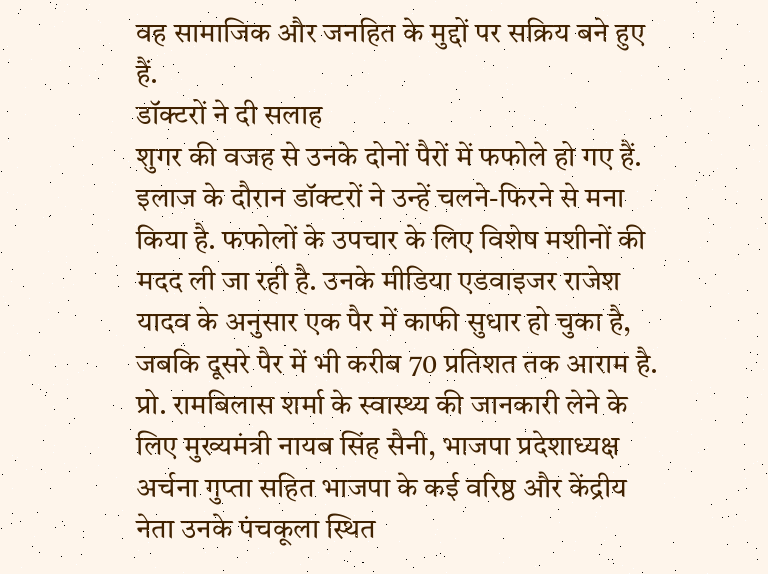वह सामाजिक और जनहित के मुद्दों पर सक्रिय बने हुए हैं.
डॉक्टरों ने दी सलाह
शुगर की वजह से उनके दोनों पैरों में फफोले हो गए हैं. इलाज के दौरान डॉक्टरों ने उन्हें चलने-फिरने से मना किया है. फफोलों के उपचार के लिए विशेष मशीनों की मदद ली जा रही है. उनके मीडिया एडवाइजर राजेश यादव के अनुसार एक पैर में काफी सुधार हो चुका है, जबकि दूसरे पैर में भी करीब 70 प्रतिशत तक आराम है. प्रो. रामबिलास शर्मा के स्वास्थ्य की जानकारी लेने के लिए मुख्यमंत्री नायब सिंह सैनी, भाजपा प्रदेशाध्यक्ष अर्चना गुप्ता सहित भाजपा के कई वरिष्ठ और केंद्रीय नेता उनके पंचकूला स्थित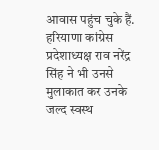आवास पहुंच चुके हैं. हरियाणा कांग्रेस प्रदेशाध्यक्ष राव नरेंद्र सिंह ने भी उनसे मुलाकात कर उनके जल्द स्वस्थ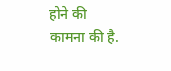होने की कामना की है.